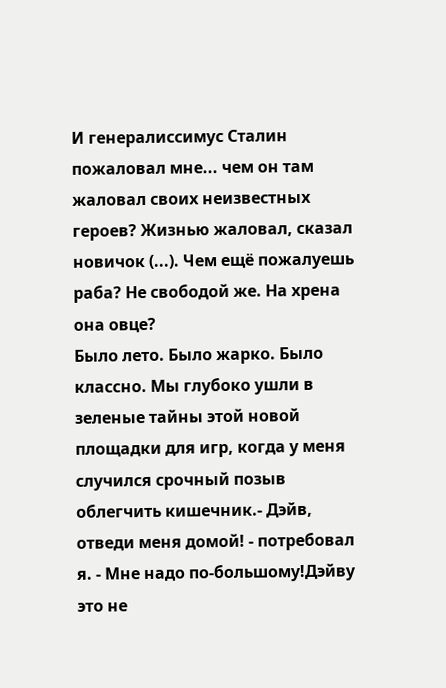И генералиссимус Сталин пожаловал мне... чем он там жаловал своих неизвестных героев? Жизнью жаловал, сказал новичок (...). Чем ещё пожалуешь раба? Не свободой же. На хрена она овце?
Было лето. Было жарко. Было классно. Мы глубоко ушли в зеленые тайны этой новой площадки для игр, когда у меня случился срочный позыв облегчить кишечник.- Дэйв, отведи меня домой! - потребовал я. - Мне надо по-большому!Дэйву это не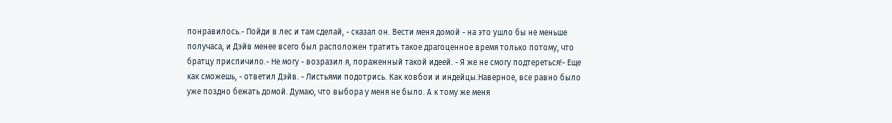понравилось.- Пойди в лес и там сделай, - сказал он. Вести меня домой - на это ушло бы не меньше получаса, и Дэйв менее всего был расположен тратить такое драгоценное время только потому, что братцу приспичило.- Не могу - возразил я, пораженный такой идеей. - Я же не смогу подтереться!- Еще как сможешь, - ответил Дэйв. - Листьями подотрись. Как ковбои и индейцы.Наверное, все равно было уже поздно бежать домой. Думаю, что выбора у меня не было. А к тому же меня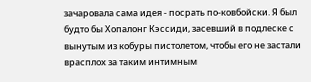зачаровала сама идея - посрать по-ковбойски. Я был будто бы Хопалонг Кэссиди, засевший в подлеске с вынутым из кобуры пистолетом, чтобы его не застали врасплох за таким интимным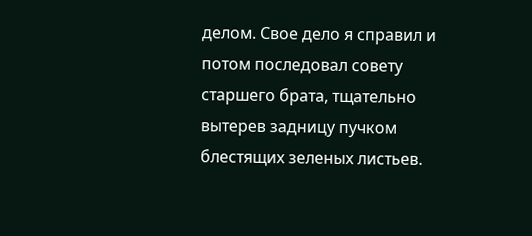делом. Свое дело я справил и потом последовал совету старшего брата, тщательно вытерев задницу пучком блестящих зеленых листьев.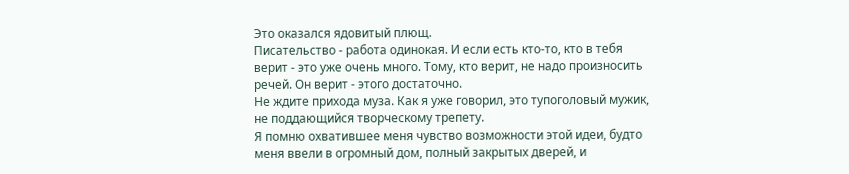Это оказался ядовитый плющ.
Писательство - работа одинокая. И если есть кто-то, кто в тебя верит - это уже очень много. Тому, кто верит, не надо произносить речей. Он верит - этого достаточно.
Не ждите прихода муза. Как я уже говорил, это тупоголовый мужик, не поддающийся творческому трепету.
Я помню охватившее меня чувство возможности этой идеи, будто меня ввели в огромный дом, полный закрытых дверей, и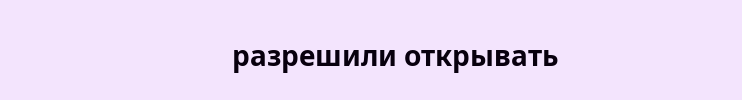разрешили открывать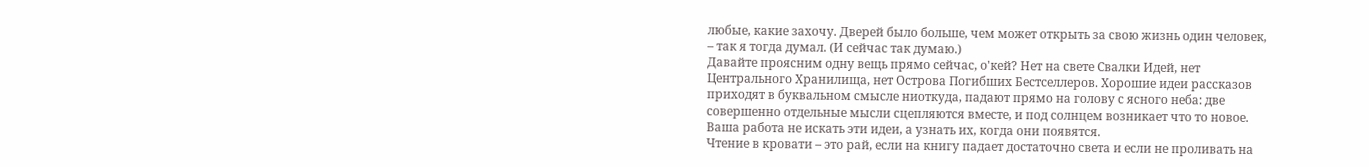любые, какие захочу. Дверей было больше, чем может открыть за свою жизнь один человек, – так я тогда думал. (И сейчас так думаю.)
Давайте проясним одну вещь прямо сейчас, о'кей? Нет на свете Свалки Идей, нет Центрального Хранилища, нет Острова Погибших Бестселлеров. Хорошие идеи рассказов приходят в буквальном смысле ниоткуда, падают прямо на голову с ясного неба: две совершенно отдельные мысли сцепляются вместе, и под солнцем возникает что то новое. Ваша работа не искать эти идеи, а узнать их, когда они появятся.
Чтение в кровати – это рай, если на книгу падает достаточно света и если не проливать на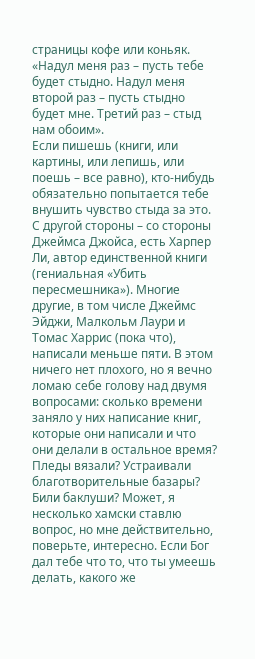страницы кофе или коньяк.
«Надул меня раз – пусть тебе будет стыдно. Надул меня второй раз – пусть стыдно будет мне. Третий раз – стыд нам обоим».
Если пишешь (книги, или картины, или лепишь, или поешь – все равно), кто-нибудь обязательно попытается тебе внушить чувство стыда за это.
С другой стороны – со стороны Джеймса Джойса, есть Харпер Ли, автор единственной книги (гениальная «Убить пересмешника»). Многие другие, в том числе Джеймс Эйджи, Малкольм Лаури и Томас Харрис (пока что), написали меньше пяти. В этом ничего нет плохого, но я вечно ломаю себе голову над двумя вопросами: сколько времени заняло у них написание книг, которые они написали и что они делали в остальное время? Пледы вязали? Устраивали благотворительные базары? Били баклуши? Может, я несколько хамски ставлю вопрос, но мне действительно, поверьте, интересно. Если Бог дал тебе что то, что ты умеешь делать, какого же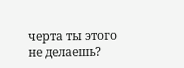черта ты этого не делаешь?